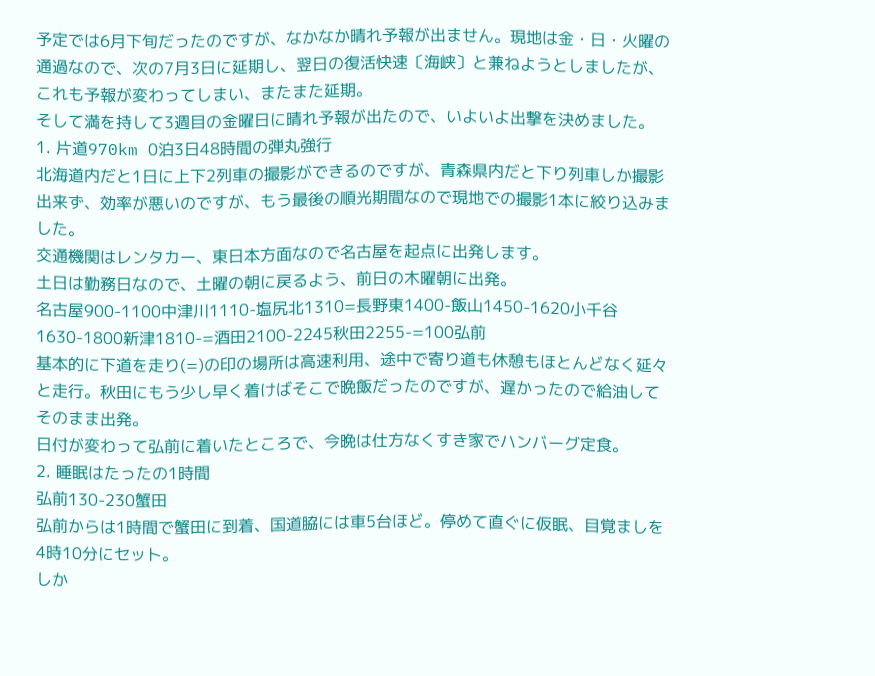予定では6月下旬だったのですが、なかなか晴れ予報が出ません。現地は金・日・火曜の通過なので、次の7月3日に延期し、翌日の復活快速〔海峡〕と兼ねようとしましたが、これも予報が変わってしまい、またまた延期。
そして満を持して3週目の金曜日に晴れ予報が出たので、いよいよ出撃を決めました。
1. 片道970km 0泊3日48時間の弾丸強行
北海道内だと1日に上下2列車の撮影ができるのですが、青森県内だと下り列車しか撮影出来ず、効率が悪いのですが、もう最後の順光期間なので現地での撮影1本に絞り込みました。
交通機関はレンタカー、東日本方面なので名古屋を起点に出発します。
土日は勤務日なので、土曜の朝に戻るよう、前日の木曜朝に出発。
名古屋900-1100中津川1110-塩尻北1310=長野東1400-飯山1450-1620小千谷1630-1800新津1810-=酒田2100-2245秋田2255-=100弘前
基本的に下道を走り(=)の印の場所は高速利用、途中で寄り道も休憩もほとんどなく延々と走行。秋田にもう少し早く着けばそこで晩飯だったのですが、遅かったので給油してそのまま出発。
日付が変わって弘前に着いたところで、今晩は仕方なくすき家でハンバーグ定食。
2. 睡眠はたったの1時間
弘前130-230蟹田
弘前からは1時間で蟹田に到着、国道脇には車5台ほど。停めて直ぐに仮眠、目覚ましを4時10分にセット。
しか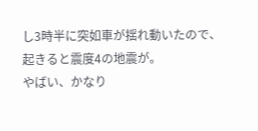し3時半に突如車が揺れ動いたので、起きると震度4の地震が。
やばい、かなり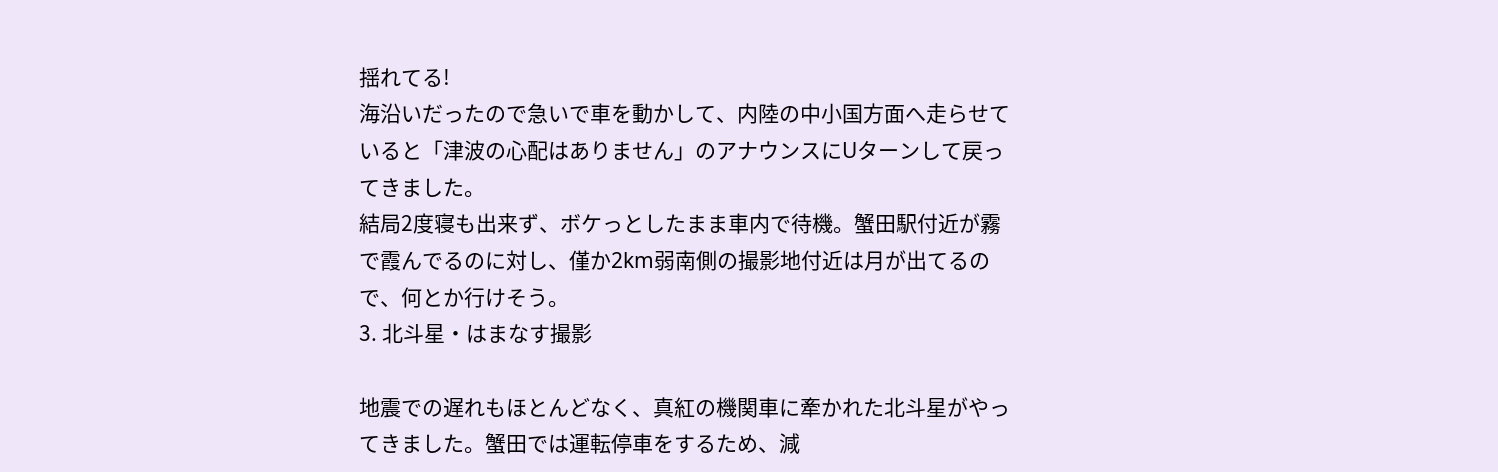揺れてる!
海沿いだったので急いで車を動かして、内陸の中小国方面へ走らせていると「津波の心配はありません」のアナウンスにUターンして戻ってきました。
結局2度寝も出来ず、ボケっとしたまま車内で待機。蟹田駅付近が霧で霞んでるのに対し、僅か2km弱南側の撮影地付近は月が出てるので、何とか行けそう。
3. 北斗星・はまなす撮影

地震での遅れもほとんどなく、真紅の機関車に牽かれた北斗星がやってきました。蟹田では運転停車をするため、減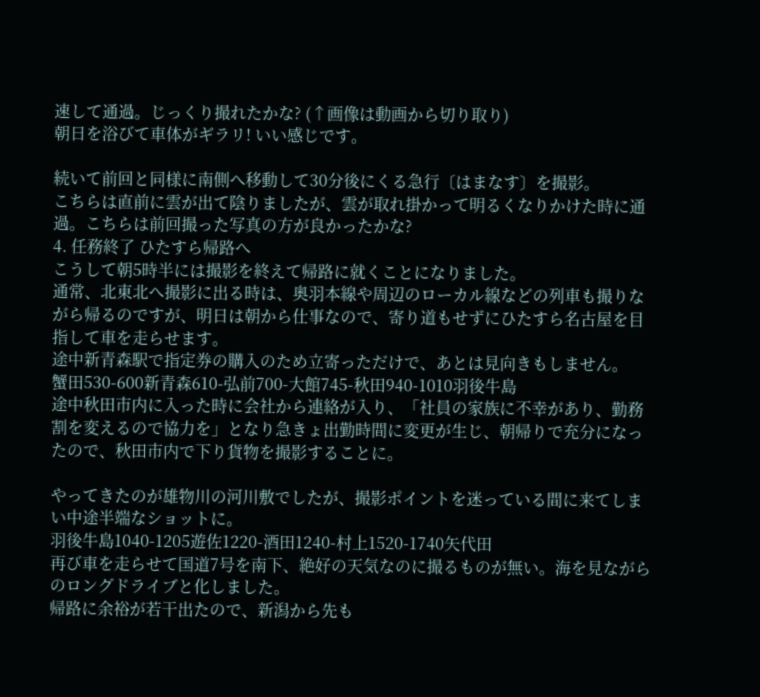速して通過。じっくり撮れたかな? (↑画像は動画から切り取り)
朝日を浴びて車体がギラリ! いい感じです。

続いて前回と同様に南側へ移動して30分後にくる急行〔はまなす〕を撮影。
こちらは直前に雲が出て陰りましたが、雲が取れ掛かって明るくなりかけた時に通過。こちらは前回撮った写真の方が良かったかな?
4. 任務終了 ひたすら帰路へ
こうして朝5時半には撮影を終えて帰路に就くことになりました。
通常、北東北へ撮影に出る時は、奥羽本線や周辺のローカル線などの列車も撮りながら帰るのですが、明日は朝から仕事なので、寄り道もせずにひたすら名古屋を目指して車を走らせます。
途中新青森駅で指定券の購入のため立寄っただけで、あとは見向きもしません。
蟹田530-600新青森610-弘前700-大館745-秋田940-1010羽後牛島
途中秋田市内に入った時に会社から連絡が入り、「社員の家族に不幸があり、勤務割を変えるので協力を」となり急きょ出勤時間に変更が生じ、朝帰りで充分になったので、秋田市内で下り貨物を撮影することに。

やってきたのが雄物川の河川敷でしたが、撮影ポイントを迷っている間に来てしまい中途半端なショットに。
羽後牛島1040-1205遊佐1220-酒田1240-村上1520-1740矢代田
再び車を走らせて国道7号を南下、絶好の天気なのに撮るものが無い。海を見ながらのロングドライブと化しました。
帰路に余裕が若干出たので、新潟から先も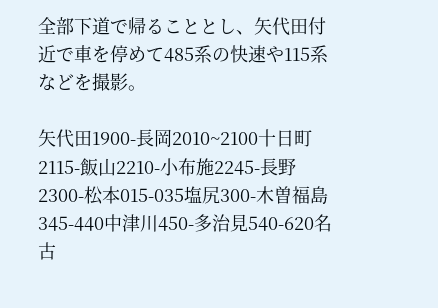全部下道で帰ることとし、矢代田付近で車を停めて485系の快速や115系などを撮影。

矢代田1900-長岡2010~2100十日町2115-飯山2210-小布施2245-長野2300-松本015-035塩尻300-木曽福島345-440中津川450-多治見540-620名古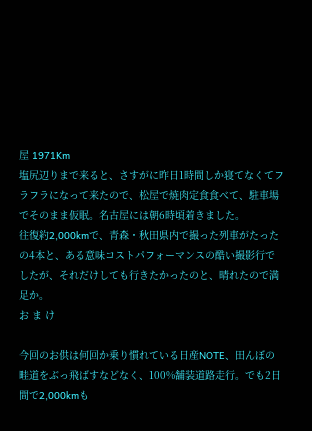屋 1971Km
塩尻辺りまで来ると、さすがに昨日1時間しか寝てなくてフラフラになって来たので、松屋で焼肉定食食べて、駐車場でそのまま仮眠。名古屋には朝6時頃着きました。
往復約2,000kmで、青森・秋田県内で撮った列車がたったの4本と、ある意味コストパフォーマンスの酷い撮影行でしたが、それだけしても行きたかったのと、晴れたので満足か。
お ま け

今回のお供は何回か乗り慣れている日産NOTE、田んぼの畦道をぶっ飛ばすなどなく、100%舗装道路走行。でも2日間で2,000kmも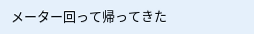メーター回って帰ってきた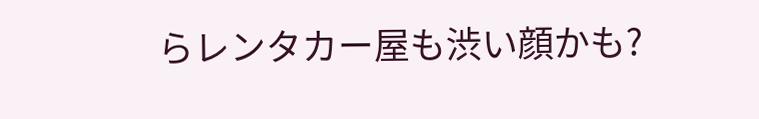らレンタカー屋も渋い顔かも?